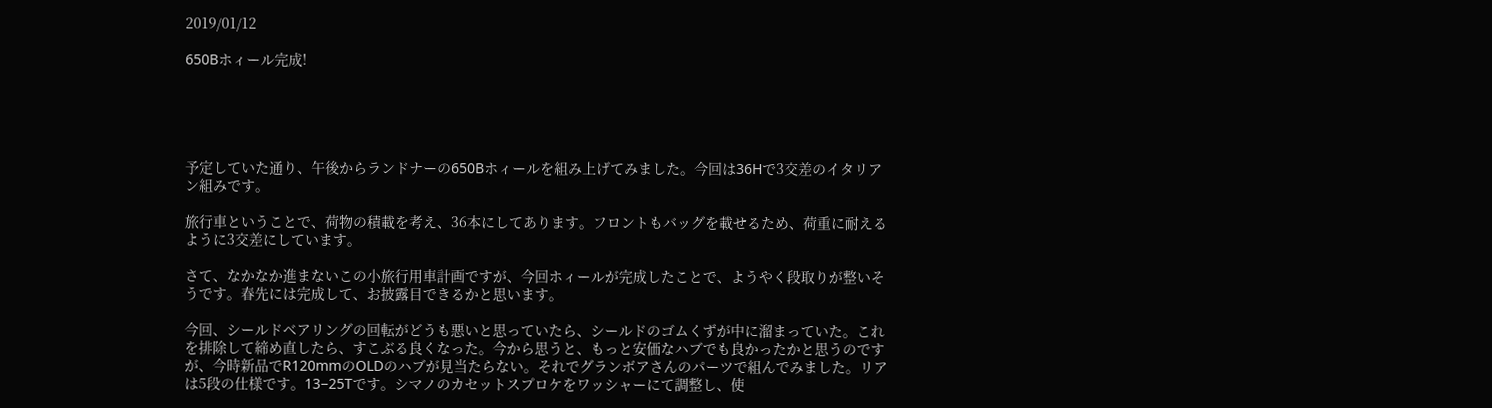2019/01/12

650Bホィール完成!





予定していた通り、午後からランドナーの650Bホィールを組み上げてみました。今回は36Hで3交差のイタリアン組みです。

旅行車ということで、荷物の積載を考え、36本にしてあります。フロントもバッグを載せるため、荷重に耐えるように3交差にしています。

さて、なかなか進まないこの小旅行用車計画ですが、今回ホィールが完成したことで、ようやく段取りが整いそうです。春先には完成して、お披露目できるかと思います。

今回、シールドベアリングの回転がどうも悪いと思っていたら、シールドのゴムくずが中に溜まっていた。これを排除して締め直したら、すこぶる良くなった。今から思うと、もっと安価なハブでも良かったかと思うのですが、今時新品でR120mmのOLDのハブが見当たらない。それでグランボアさんのパーツで組んでみました。リアは5段の仕様です。13−25Tです。シマノのカセットスプロケをワッシャーにて調整し、使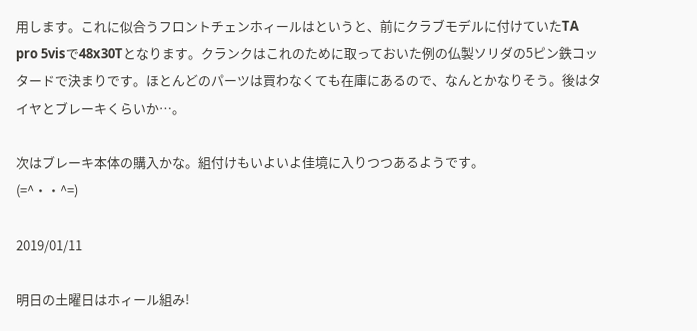用します。これに似合うフロントチェンホィールはというと、前にクラブモデルに付けていたTA pro 5visで48x30Tとなります。クランクはこれのために取っておいた例の仏製ソリダの5ピン鉄コッタードで決まりです。ほとんどのパーツは買わなくても在庫にあるので、なんとかなりそう。後はタイヤとブレーキくらいか…。

次はブレーキ本体の購入かな。組付けもいよいよ佳境に入りつつあるようです。
(=^・・^=)

2019/01/11

明日の土曜日はホィール組み!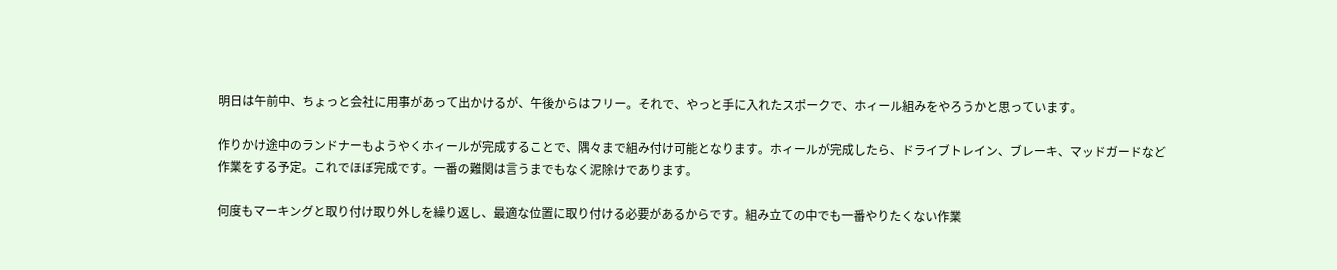明日は午前中、ちょっと会社に用事があって出かけるが、午後からはフリー。それで、やっと手に入れたスポークで、ホィール組みをやろうかと思っています。

作りかけ途中のランドナーもようやくホィールが完成することで、隅々まで組み付け可能となります。ホィールが完成したら、ドライブトレイン、ブレーキ、マッドガードなど作業をする予定。これでほぼ完成です。一番の難関は言うまでもなく泥除けであります。

何度もマーキングと取り付け取り外しを繰り返し、最適な位置に取り付ける必要があるからです。組み立ての中でも一番やりたくない作業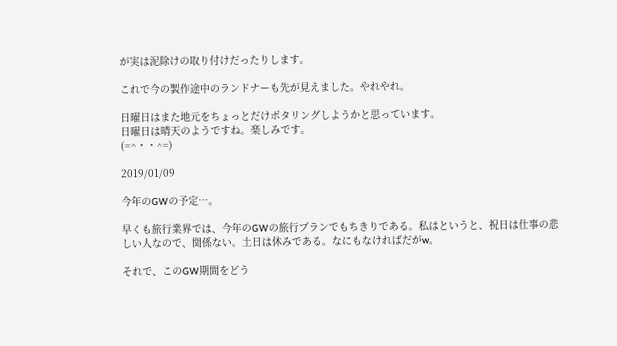が実は泥除けの取り付けだったりします。

これで今の製作途中のランドナーも先が見えました。やれやれ。

日曜日はまた地元をちょっとだけポタリングしようかと思っています。
日曜日は晴天のようですね。楽しみです。
(=^・・^=)

2019/01/09

今年のGWの予定…。

早くも旅行業界では、今年のGWの旅行プランでもちきりである。私はというと、祝日は仕事の悲しい人なので、関係ない。土日は休みである。なにもなければだがw。

それで、このGW期間をどう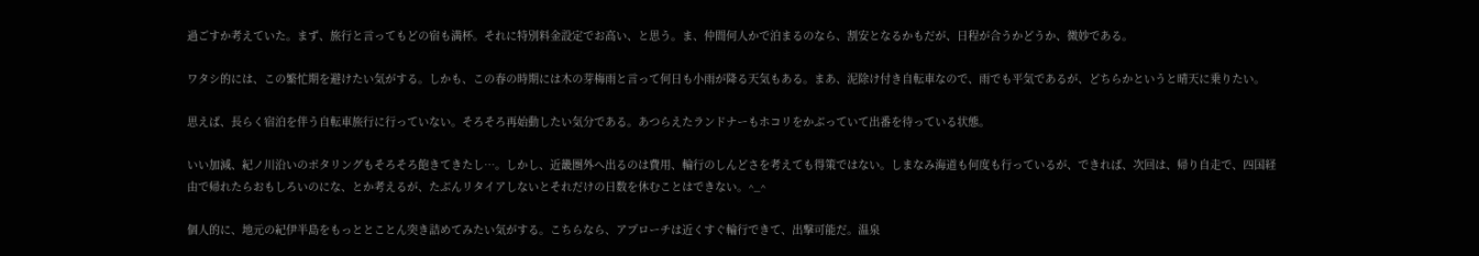過ごすか考えていた。まず、旅行と言ってもどの宿も満杯。それに特別料金設定でお高い、と思う。ま、仲間何人かで泊まるのなら、割安となるかもだが、日程が合うかどうか、微妙である。

ワタシ的には、この繁忙期を避けたい気がする。しかも、この春の時期には木の芽梅雨と言って何日も小雨が降る天気もある。まあ、泥除け付き自転車なので、雨でも平気であるが、どちらかというと晴天に乗りたい。

思えば、長らく宿泊を伴う自転車旅行に行っていない。そろそろ再始動したい気分である。あつらえたランドナーもホコリをかぶっていて出番を待っている状態。

いい加減、紀ノ川沿いのポタリングもそろそろ飽きてきたし…。しかし、近畿圏外へ出るのは費用、輪行のしんどさを考えても得策ではない。しまなみ海道も何度も行っているが、できれば、次回は、帰り自走で、四国経由で帰れたらおもしろいのにな、とか考えるが、たぶんリタイアしないとそれだけの日数を休むことはできない。^_^

個人的に、地元の紀伊半島をもっととことん突き詰めてみたい気がする。こちらなら、アプローチは近くすぐ輪行できて、出撃可能だ。温泉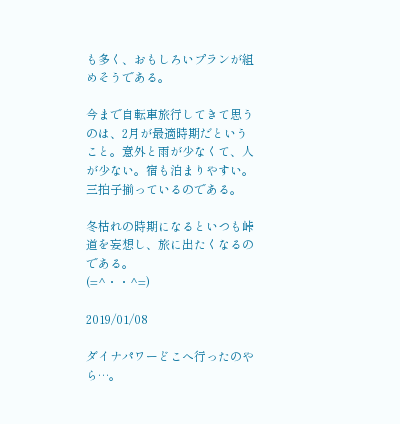も多く、おもしろいプランが組めそうである。

今まで自転車旅行してきて思うのは、2月が最適時期だということ。意外と雨が少なくて、人が少ない。宿も泊まりやすい。三拍子揃っているのである。

冬枯れの時期になるといつも峠道を妄想し、旅に出たくなるのである。
(=^・・^=)

2019/01/08

ダイナパワーどこへ行ったのやら…。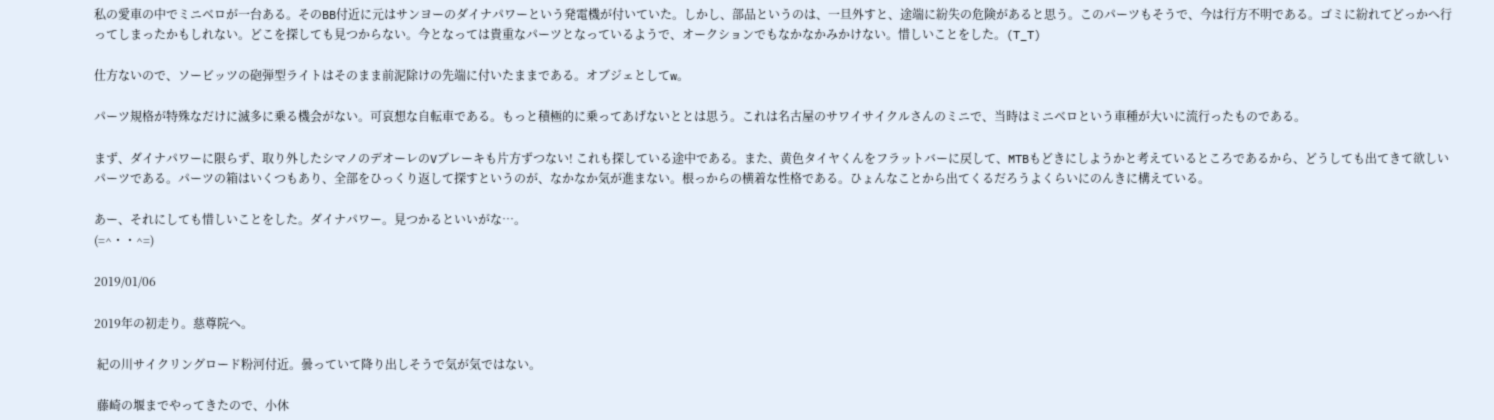私の愛車の中でミニベロが一台ある。そのBB付近に元はサンヨーのダイナパワーという発電機が付いていた。しかし、部品というのは、一旦外すと、途端に紛失の危険があると思う。このパーツもそうで、今は行方不明である。ゴミに紛れてどっかへ行ってしまったかもしれない。どこを探しても見つからない。今となっては貴重なパーツとなっているようで、オークションでもなかなかみかけない。惜しいことをした。(T_T)

仕方ないので、ソービッツの砲弾型ライトはそのまま前泥除けの先端に付いたままである。オブジェとしてw。

パーツ規格が特殊なだけに滅多に乗る機会がない。可哀想な自転車である。もっと積極的に乗ってあげないととは思う。これは名古屋のサワイサイクルさんのミニで、当時はミニベロという車種が大いに流行ったものである。

まず、ダイナパワーに限らず、取り外したシマノのデオーレのVブレーキも片方ずつない! これも探している途中である。また、黄色タイヤくんをフラットバーに戻して、MTBもどきにしようかと考えているところであるから、どうしても出てきて欲しいパーツである。パーツの箱はいくつもあり、全部をひっくり返して探すというのが、なかなか気が進まない。根っからの横着な性格である。ひょんなことから出てくるだろうよくらいにのんきに構えている。

あー、それにしても惜しいことをした。ダイナパワー。見つかるといいがな…。
(=^・・^=)

2019/01/06

2019年の初走り。慈尊院へ。

 紀の川サイクリングロード粉河付近。曇っていて降り出しそうで気が気ではない。

 藤崎の堰までやってきたので、小休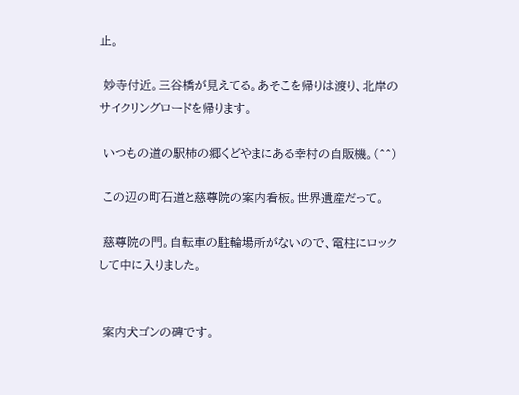止。

 妙寺付近。三谷橋が見えてる。あそこを帰りは渡り、北岸のサイクリングロードを帰ります。

 いつもの道の駅柿の郷くどやまにある幸村の自販機。(^^)

 この辺の町石道と慈尊院の案内看板。世界遺産だって。

 慈尊院の門。自転車の駐輪場所がないので、電柱にロックして中に入りました。


 案内犬ゴンの碑です。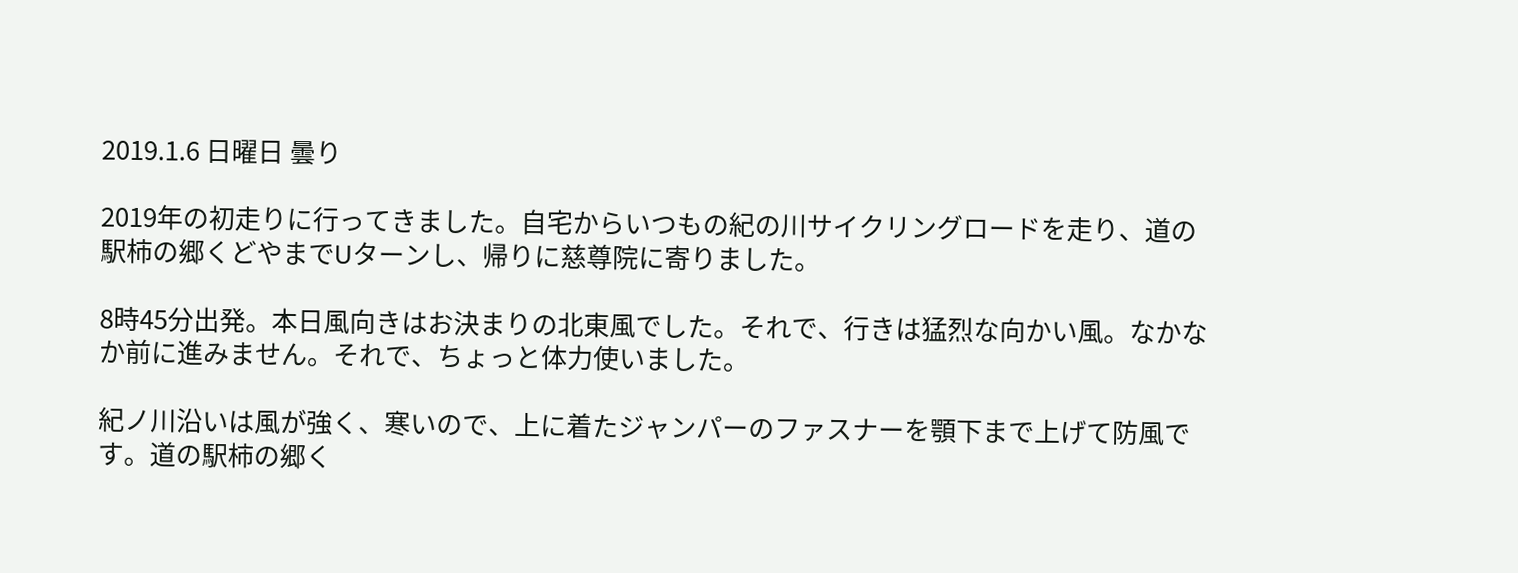2019.1.6 日曜日 曇り

2019年の初走りに行ってきました。自宅からいつもの紀の川サイクリングロードを走り、道の駅柿の郷くどやまでUターンし、帰りに慈尊院に寄りました。

8時45分出発。本日風向きはお決まりの北東風でした。それで、行きは猛烈な向かい風。なかなか前に進みません。それで、ちょっと体力使いました。

紀ノ川沿いは風が強く、寒いので、上に着たジャンパーのファスナーを顎下まで上げて防風です。道の駅柿の郷く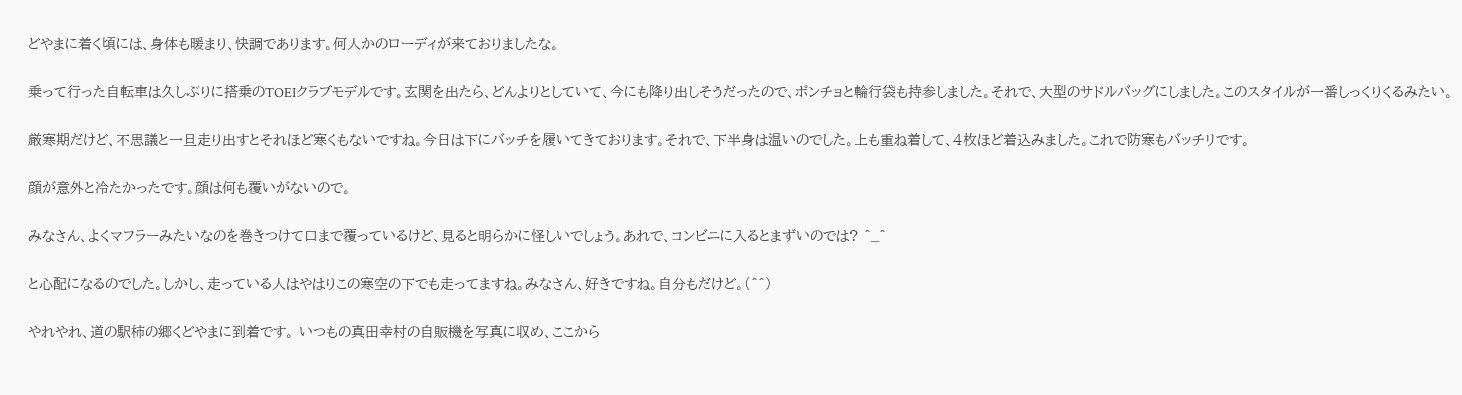どやまに着く頃には、身体も暖まり、快調であります。何人かのローディが来ておりましたな。

乗って行った自転車は久しぶりに搭乗のTOEIクラブモデルです。玄関を出たら、どんよりとしていて、今にも降り出しそうだったので、ポンチョと輪行袋も持参しました。それで、大型のサドルバッグにしました。このスタイルが一番しっくりくるみたい。

厳寒期だけど、不思議と一旦走り出すとそれほど寒くもないですね。今日は下にバッチを履いてきております。それで、下半身は温いのでした。上も重ね着して、4枚ほど着込みました。これで防寒もバッチリです。

顔が意外と冷たかったです。顔は何も覆いがないので。

みなさん、よくマフラーみたいなのを巻きつけて口まで覆っているけど、見ると明らかに怪しいでしょう。あれで、コンビニに入るとまずいのでは? ^_^

と心配になるのでした。しかし、走っている人はやはりこの寒空の下でも走ってますね。みなさん、好きですね。自分もだけど。(^^)

やれやれ、道の駅柿の郷くどやまに到着です。 いつもの真田幸村の自販機を写真に収め、ここから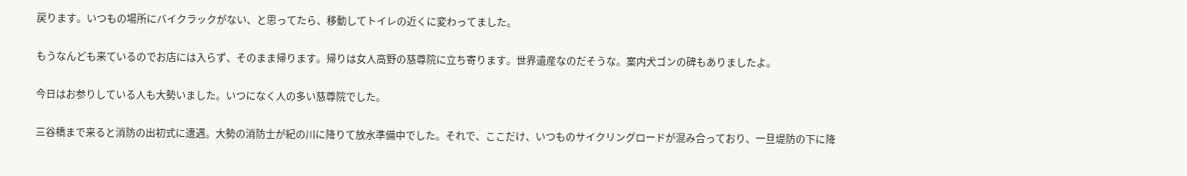戻ります。いつもの場所にバイクラックがない、と思ってたら、移動してトイレの近くに変わってました。

もうなんども来ているのでお店には入らず、そのまま帰ります。帰りは女人高野の慈尊院に立ち寄ります。世界遺産なのだそうな。案内犬ゴンの碑もありましたよ。

今日はお参りしている人も大勢いました。いつになく人の多い慈尊院でした。

三谷橋まで来ると消防の出初式に遭遇。大勢の消防士が紀の川に降りて放水準備中でした。それで、ここだけ、いつものサイクリングロードが混み合っており、一旦堤防の下に降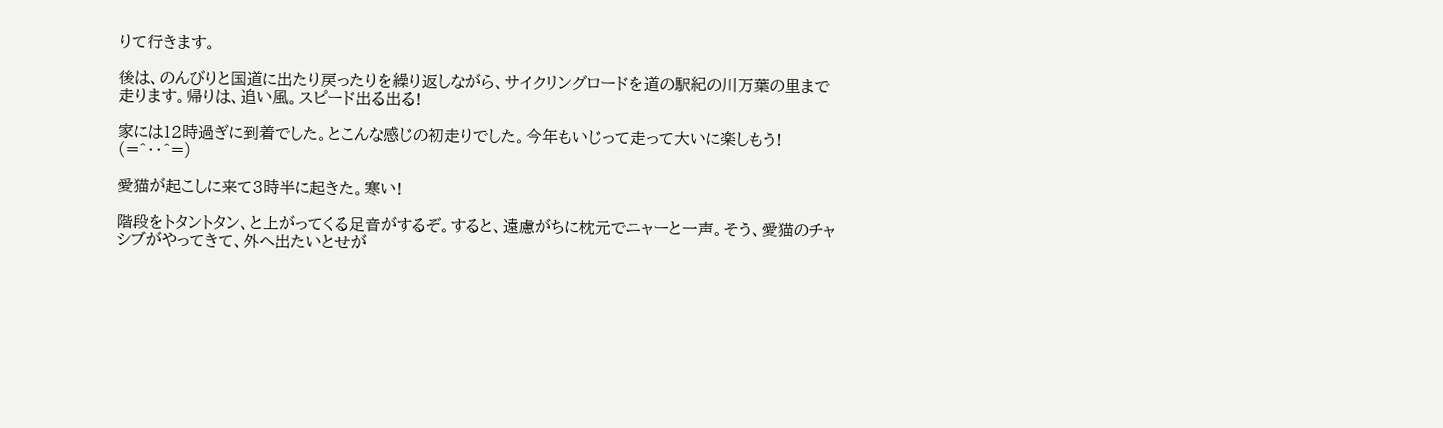りて行きます。

後は、のんびりと国道に出たり戻ったりを繰り返しながら、サイクリングロードを道の駅紀の川万葉の里まで走ります。帰りは、追い風。スピード出る出る!

家には12時過ぎに到着でした。とこんな感じの初走りでした。今年もいじって走って大いに楽しもう!
(=^・・^=)

愛猫が起こしに来て3時半に起きた。寒い!

階段をトタントタン、と上がってくる足音がするぞ。すると、遠慮がちに枕元でニャーと一声。そう、愛猫のチャシブがやってきて、外へ出たいとせが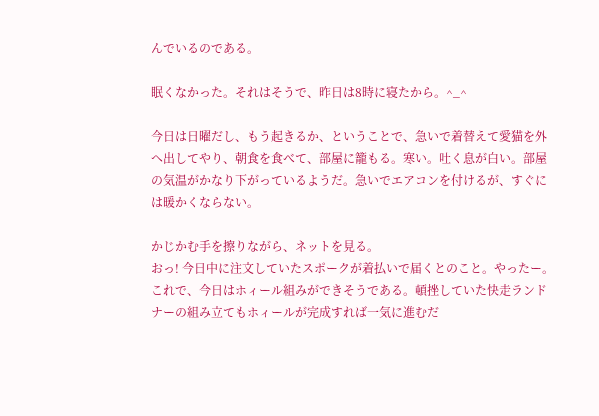んでいるのである。

眠くなかった。それはそうで、昨日は8時に寝たから。^_^

今日は日曜だし、もう起きるか、ということで、急いで着替えて愛猫を外へ出してやり、朝食を食べて、部屋に籠もる。寒い。吐く息が白い。部屋の気温がかなり下がっているようだ。急いでエアコンを付けるが、すぐには暖かくならない。

かじかむ手を擦りながら、ネットを見る。
おっ! 今日中に注文していたスポークが着払いで届くとのこと。やったー。これで、今日はホィール組みができそうである。頓挫していた快走ランドナーの組み立てもホィールが完成すれば一気に進むだ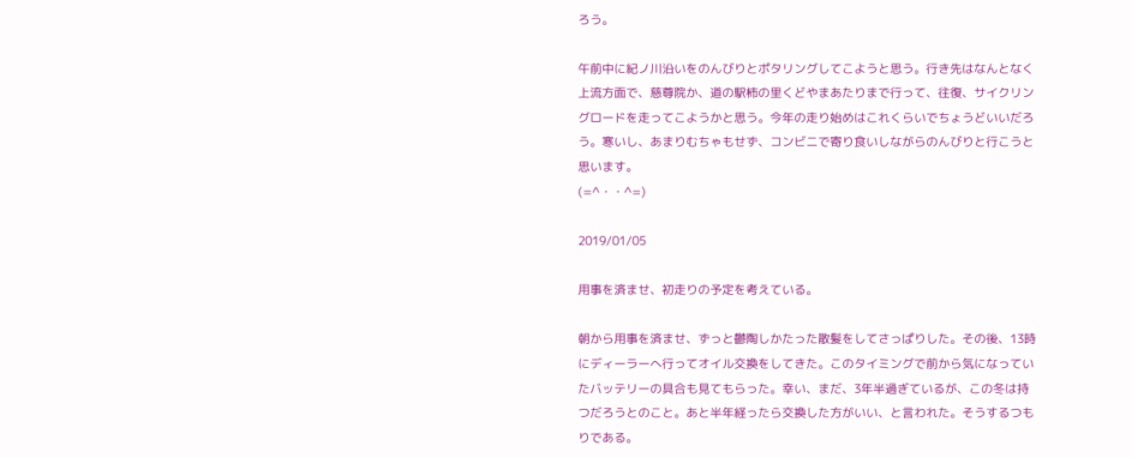ろう。

午前中に紀ノ川沿いをのんびりとポタリングしてこようと思う。行き先はなんとなく上流方面で、慈尊院か、道の駅柿の里くどやまあたりまで行って、往復、サイクリングロードを走ってこようかと思う。今年の走り始めはこれくらいでちょうどいいだろう。寒いし、あまりむちゃもせず、コンビニで寄り食いしながらのんびりと行こうと思います。
(=^・・^=)

2019/01/05

用事を済ませ、初走りの予定を考えている。

朝から用事を済ませ、ずっと鬱陶しかたった散髪をしてさっぱりした。その後、13時にディーラーへ行ってオイル交換をしてきた。このタイミングで前から気になっていたバッテリーの具合も見てもらった。幸い、まだ、3年半過ぎているが、この冬は持つだろうとのこと。あと半年経ったら交換した方がいい、と言われた。そうするつもりである。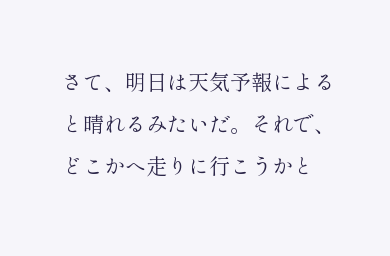さて、明日は天気予報によると晴れるみたいだ。それで、どこかへ走りに行こうかと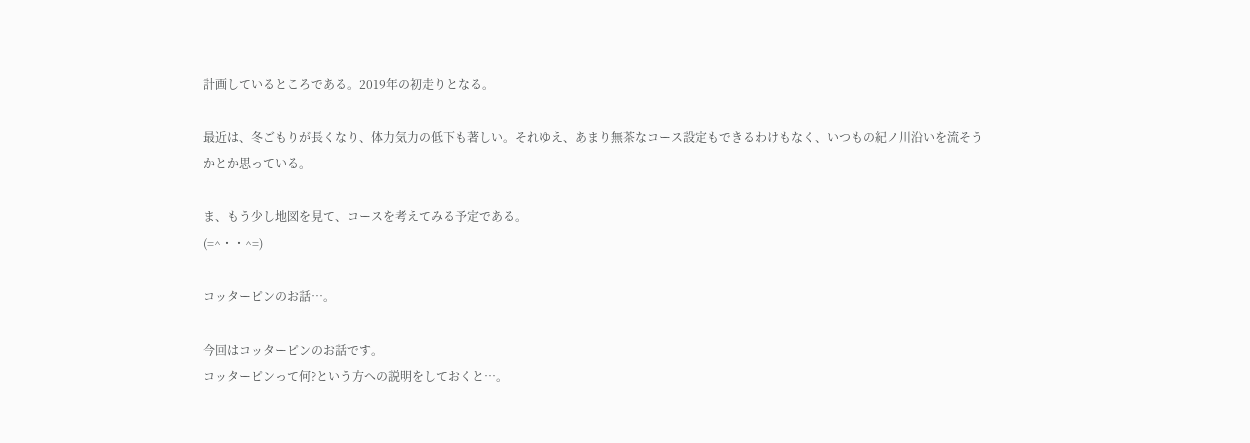計画しているところである。2019年の初走りとなる。

最近は、冬ごもりが長くなり、体力気力の低下も著しい。それゆえ、あまり無茶なコース設定もできるわけもなく、いつもの紀ノ川沿いを流そうかとか思っている。

ま、もう少し地図を見て、コースを考えてみる予定である。
(=^・・^=)

コッターピンのお話…。

今回はコッターピンのお話です。
コッターピンって何?という方への説明をしておくと…。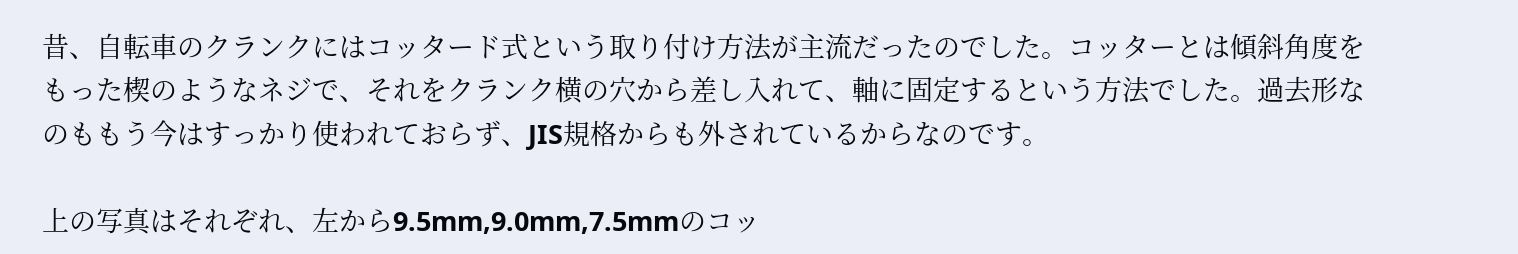昔、自転車のクランクにはコッタード式という取り付け方法が主流だったのでした。コッターとは傾斜角度をもった楔のようなネジで、それをクランク横の穴から差し入れて、軸に固定するという方法でした。過去形なのももう今はすっかり使われておらず、JIS規格からも外されているからなのです。

上の写真はそれぞれ、左から9.5mm,9.0mm,7.5mmのコッ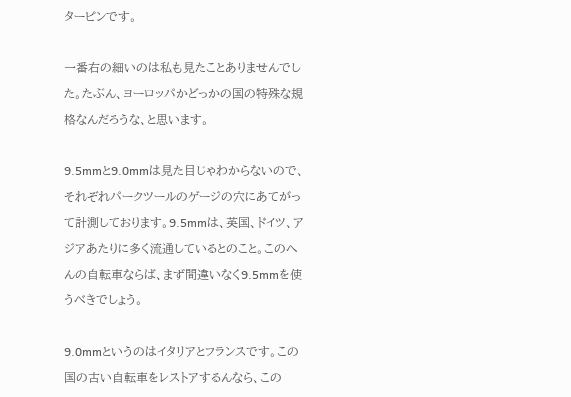ターピンです。

一番右の細いのは私も見たことありませんでした。たぶん、ヨーロッパかどっかの国の特殊な規格なんだろうな、と思います。

9.5mmと9.0mmは見た目じゃわからないので、それぞれパークツールのゲージの穴にあてがって計測しております。9.5mmは、英国、ドイツ、アジアあたりに多く流通しているとのこと。このへんの自転車ならば、まず間違いなく9.5mmを使うべきでしょう。

9.0mmというのはイタリアとフランスです。この国の古い自転車をレストアするんなら、この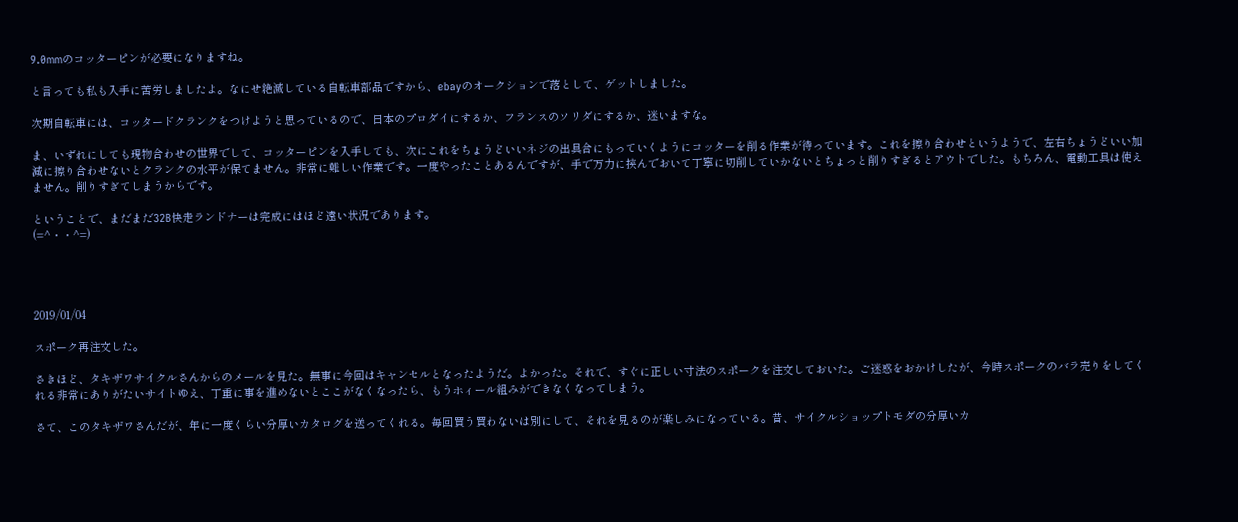9.0mmのコッターピンが必要になりますね。

と言っても私も入手に苦労しましたよ。なにせ絶滅している自転車部品ですから、ebayのオークションで落として、ゲットしました。

次期自転車には、コッタードクランクをつけようと思っているので、日本のプロダイにするか、フランスのソリダにするか、迷いますな。

ま、いずれにしても現物合わせの世界でして、コッターピンを入手しても、次にこれをちょうどいいネジの出具合にもっていくようにコッターを削る作業が待っています。これを擦り合わせというようで、左右ちょうどいい加減に擦り合わせないとクランクの水平が保てません。非常に難しい作業です。一度やったことあるんですが、手で万力に挟んでおいて丁寧に切削していかないとちょっと削りすぎるとアウトでした。もちろん、電動工具は使えません。削りすぎてしまうからです。

ということで、まだまだ32B快走ランドナーは完成にはほど遠い状況であります。
(=^・・^=)




2019/01/04

スポーク再注文した。

さきほど、タキザワサイクルさんからのメールを見た。無事に今回はキャンセルとなったようだ。よかった。それで、すぐに正しい寸法のスポークを注文しておいた。ご迷惑をおかけしたが、今時スポークのバラ売りをしてくれる非常にありがたいサイトゆえ、丁重に事を進めないとここがなくなったら、もうホィール組みができなくなってしまう。

さて、このタキザワさんだが、年に一度くらい分厚いカタログを送ってくれる。毎回買う買わないは別にして、それを見るのが楽しみになっている。昔、サイクルショップトモダの分厚いカ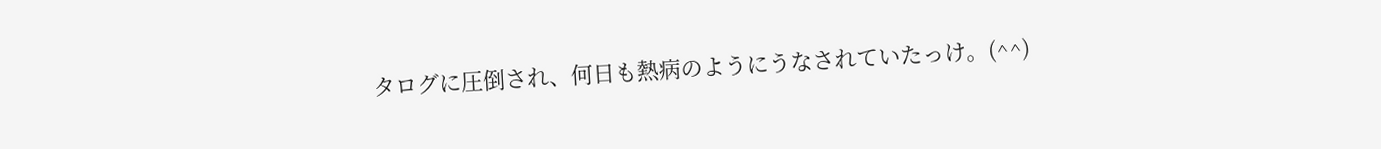タログに圧倒され、何日も熱病のようにうなされていたっけ。(^^)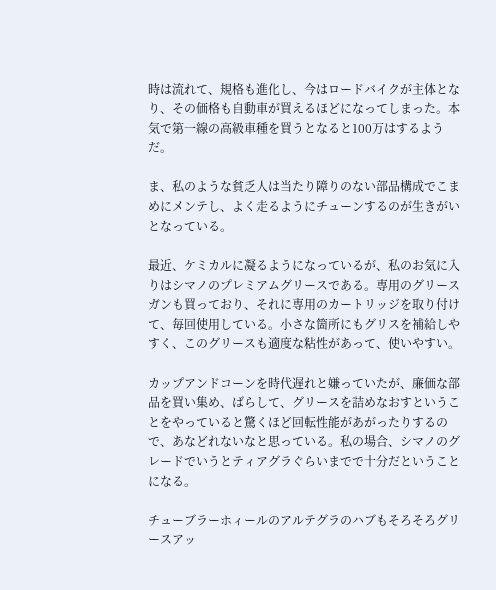時は流れて、規格も進化し、今はロードバイクが主体となり、その価格も自動車が買えるほどになってしまった。本気で第一線の高級車種を買うとなると100万はするようだ。

ま、私のような貧乏人は当たり障りのない部品構成でこまめにメンテし、よく走るようにチューンするのが生きがいとなっている。

最近、ケミカルに凝るようになっているが、私のお気に入りはシマノのプレミアムグリースである。専用のグリースガンも買っており、それに専用のカートリッジを取り付けて、毎回使用している。小さな箇所にもグリスを補給しやすく、このグリースも適度な粘性があって、使いやすい。

カップアンドコーンを時代遅れと嫌っていたが、廉価な部品を買い集め、ばらして、グリースを詰めなおすということをやっていると驚くほど回転性能があがったりするので、あなどれないなと思っている。私の場合、シマノのグレードでいうとティアグラぐらいまでで十分だということになる。

チューブラーホィールのアルテグラのハブもそろそろグリースアッ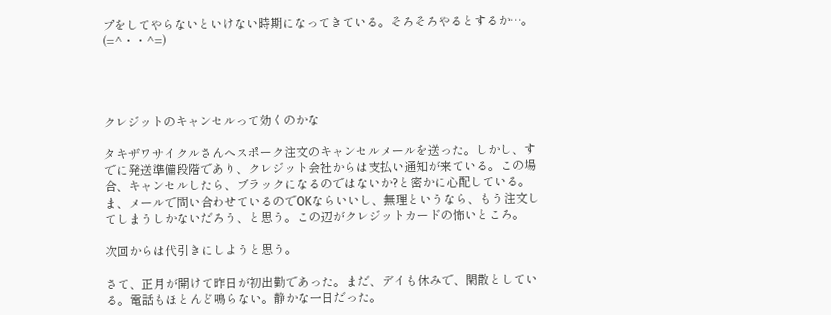プをしてやらないといけない時期になってきている。そろそろやるとするか…。
(=^・・^=)




クレジットのキャンセルって効くのかな

タキザワサイクルさんへスポーク注文のキャンセルメールを送った。しかし、すでに発送準備段階であり、クレジット会社からは支払い通知が来ている。この場合、キャンセルしたら、ブラックになるのではないか?と密かに心配している。ま、メールで問い合わせているのでOKならいいし、無理というなら、もう注文してしまうしかないだろう、と思う。この辺がクレジットカードの怖いところ。

次回からは代引きにしようと思う。

さて、正月が開けて昨日が初出勤であった。まだ、デイも休みで、閑散としている。電話もほとんど鳴らない。静かな一日だった。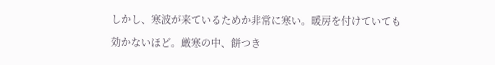しかし、寒波が来ているためか非常に寒い。暖房を付けていても効かないほど。厳寒の中、餅つき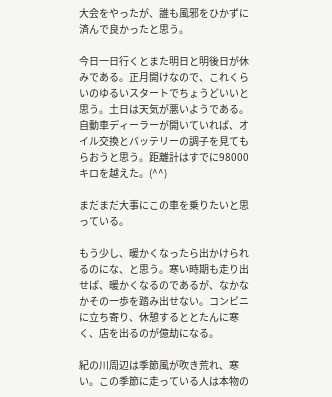大会をやったが、誰も風邪をひかずに済んで良かったと思う。

今日一日行くとまた明日と明後日が休みである。正月開けなので、これくらいのゆるいスタートでちょうどいいと思う。土日は天気が悪いようである。自動車ディーラーが開いていれば、オイル交換とバッテリーの調子を見てもらおうと思う。距離計はすでに98000キロを越えた。(^^)

まだまだ大事にこの車を乗りたいと思っている。

もう少し、暖かくなったら出かけられるのにな、と思う。寒い時期も走り出せば、暖かくなるのであるが、なかなかその一歩を踏み出せない。コンビニに立ち寄り、休憩するととたんに寒く、店を出るのが億劫になる。

紀の川周辺は季節風が吹き荒れ、寒い。この季節に走っている人は本物の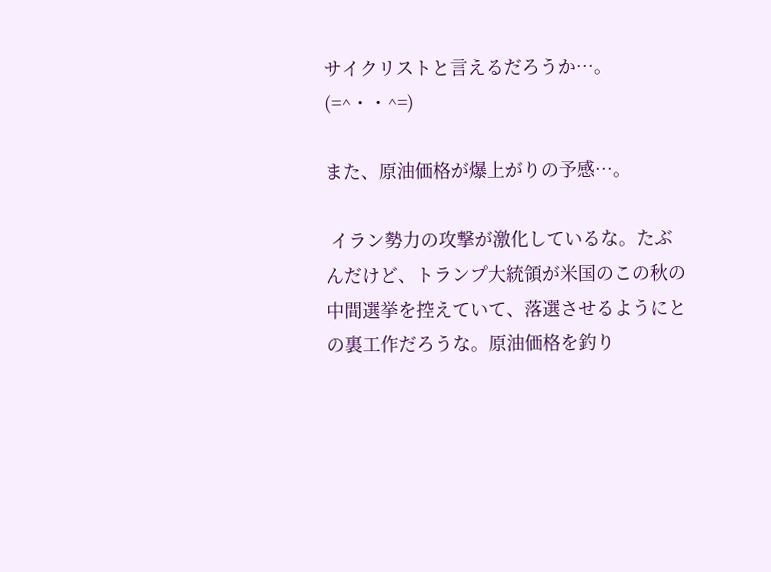サイクリストと言えるだろうか…。
(=^・・^=)

また、原油価格が爆上がりの予感…。

 イラン勢力の攻撃が激化しているな。たぶんだけど、トランプ大統領が米国のこの秋の中間選挙を控えていて、落選させるようにとの裏工作だろうな。原油価格を釣り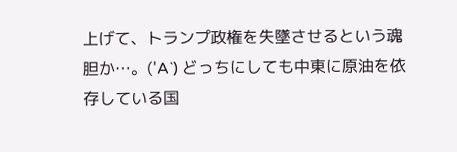上げて、トランプ政権を失墜させるという魂胆か…。('A`) どっちにしても中東に原油を依存している国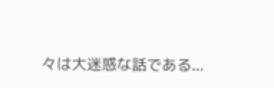々は大迷惑な話である...